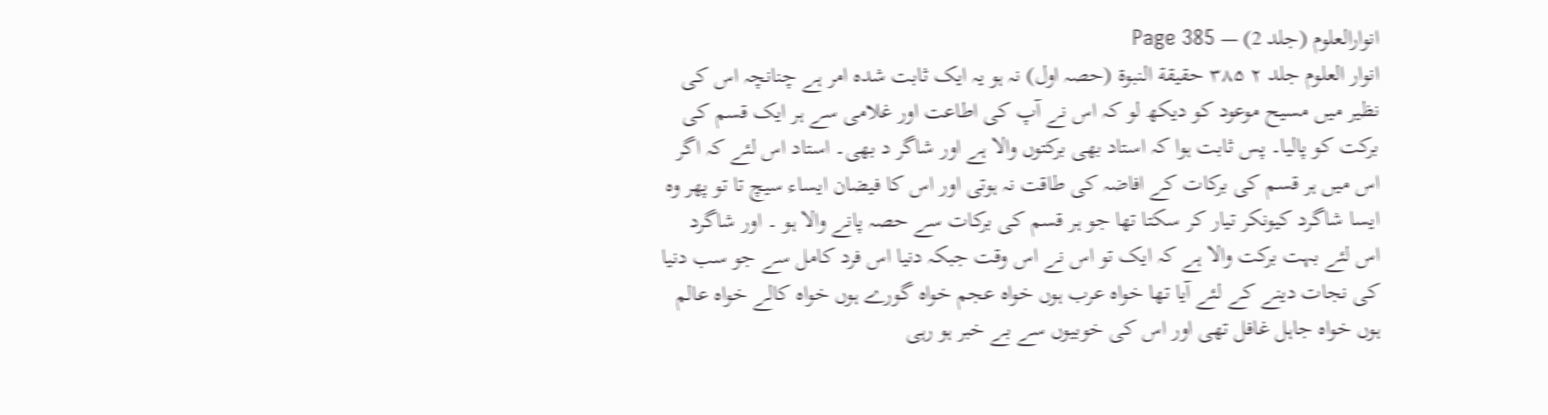انوارالعلوم (جلد 2) — Page 385
انوار العلوم جلد ۲ ۳۸۵ حقيقة النبوة (حصہ اول) نہ ہو یہ ایک ثابت شدہ امر ہے چنانچہ اس کی نظیر میں مسیح موعود کو دیکھ لو کہ اس نے آپ کی اطاعت اور غلامی سے ہر ایک قسم کی برکت کو پالیا۔ پس ثابت ہوا کہ استاد بھی برکتوں والا ہے اور شاگر د بھی۔ استاد اس لئے کہ اگر اس میں ہر قسم کی برکات کے افاضہ کی طاقت نہ ہوتی اور اس کا فیضان ایساء سیچ تا تو پھر وہ ایسا شاگرد کیونکر تیار کر سکتا تھا جو ہر قسم کی برکات سے حصہ پانے والا ہو ۔ اور شاگرد اس لئے بہت برکت والا ہے کہ ایک تو اس نے اس وقت جبکہ دنیا اس فرد کامل سے جو سب دنیا کی نجات دینے کے لئے آیا تھا خواہ عرب ہوں خواہ عجم خواہ گورے ہوں خواہ کالے خواہ عالم ہوں خواہ جاہل غافل تھی اور اس کی خوبیوں سے بے خبر ہو رہی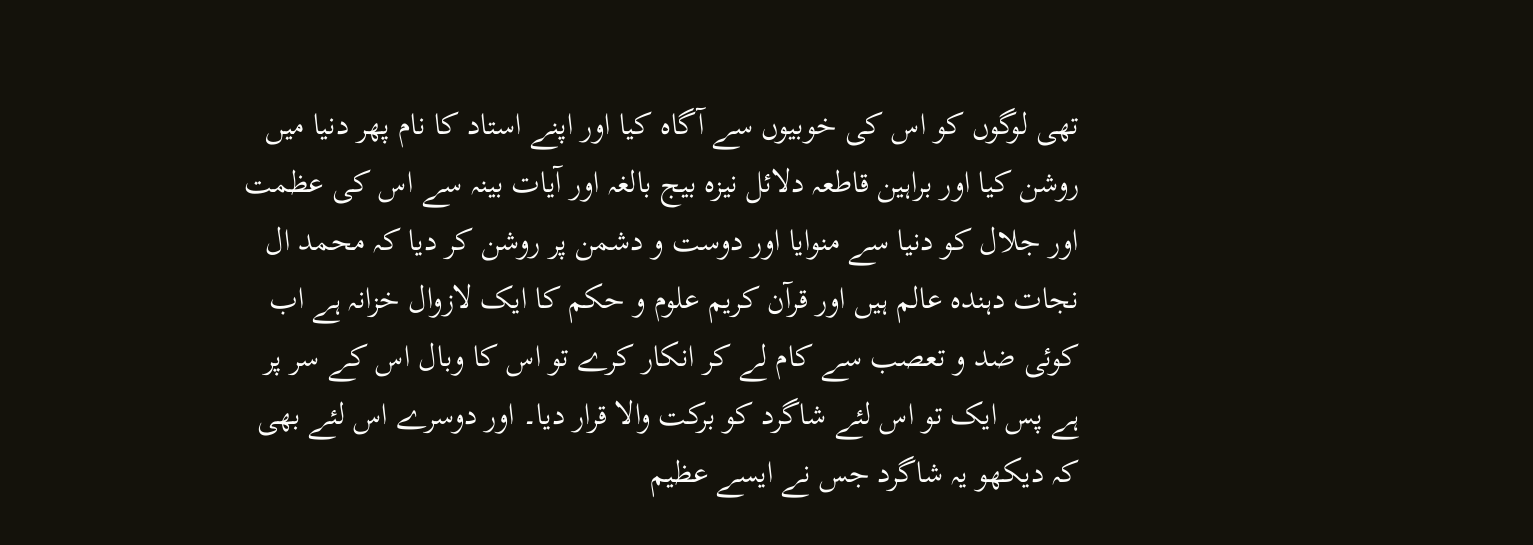تھی لوگوں کو اس کی خوبیوں سے آگاہ کیا اور اپنے استاد کا نام پھر دنیا میں روشن کیا اور براہین قاطعہ دلائل نیزہ بیج بالغہ اور آیات بینہ سے اس کی عظمت اور جلال کو دنیا سے منوایا اور دوست و دشمن پر روشن کر دیا کہ محمد ال نجات دہندہ عالم ہیں اور قرآن کریم علوم و حکم کا ایک لازوال خزانہ ہے اب کوئی ضد و تعصب سے کام لے کر انکار کرے تو اس کا وبال اس کے سر پر ہے پس ایک تو اس لئے شاگرد کو برکت والا قرار دیا۔ اور دوسرے اس لئے بھی کہ دیکھو یہ شاگرد جس نے ایسے عظیم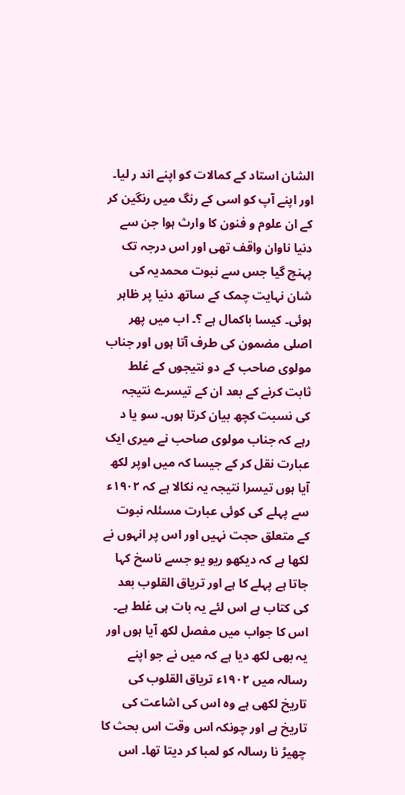الشان استاد کے کمالات کو اپنے اند ر لیا۔ اور اپنے آپ کو اسی کے رنگ میں رنگین کر کے ان علوم و فنون کا وارث ہوا جن سے دنیا ناوان واقف تھی اور اس درجہ تک پہنچ گیا جس سے نبوت محمدیہ کی شان نہایت چمک کے ساتھ دنیا پر ظاہر ہوئی۔ کیسا باکمال ہے ؟۔ اب میں پھر اصلی مضمون کی طرف آتا ہوں اور جناب مولوی صاحب کے دو نتیجوں کے غلط ثابت کرنے کے بعد ان کے تیسرے نتیجہ کی نسبت کچھ بیان کرتا ہوں۔ سو یا د رہے کہ جناب مولوی صاحب نے میری ایک عبارت نقل کر کے جیسا کہ میں اوپر لکھ آیا ہوں تیسرا نتیجہ یہ نکالا ہے کہ ۱۹۰۲ء سے پہلے کی کوئی عبارت مسئلہ نبوت کے متعلق حجت نہیں اور اس پر انہوں نے لکھا ہے کہ دیکھو ریو یو جسے ناسخ کہا جاتا ہے پہلے کا ہے اور تریاق القلوب بعد کی کتاب ہے اس لئے یہ بات ہی غلط ہے۔ اس کا جواب میں مفصل لکھ آیا ہوں اور یہ بھی لکھ دیا ہے کہ میں نے جو اپنے رسالہ میں ۱۹۰۲ء تریاق القلوب کی تاریخ لکھی ہے وہ اس کی اشاعت کی تاریخ ہے اور چونکہ اس وقت اس بحث کا چھیڑ نا رسالہ کو لمبا کر دیتا تھا۔ اس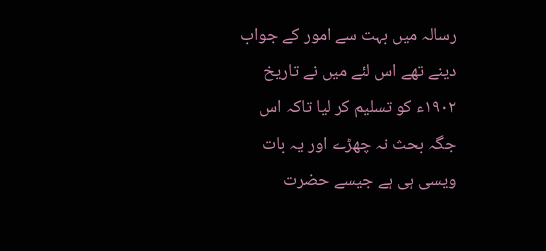رسالہ میں بہت سے امور کے جواب دینے تھے اس لئے میں نے تاریخ ۱۹۰۲ء کو تسلیم کر لیا تاکہ اس جگہ بحث نہ چھڑے اور یہ بات ویسی ہی ہے جیسے حضرت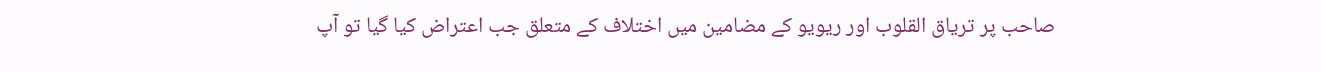صاحب پر تریاق القلوب اور ریویو کے مضامین میں اختلاف کے متعلق جب اعتراض کیا گیا تو آپ